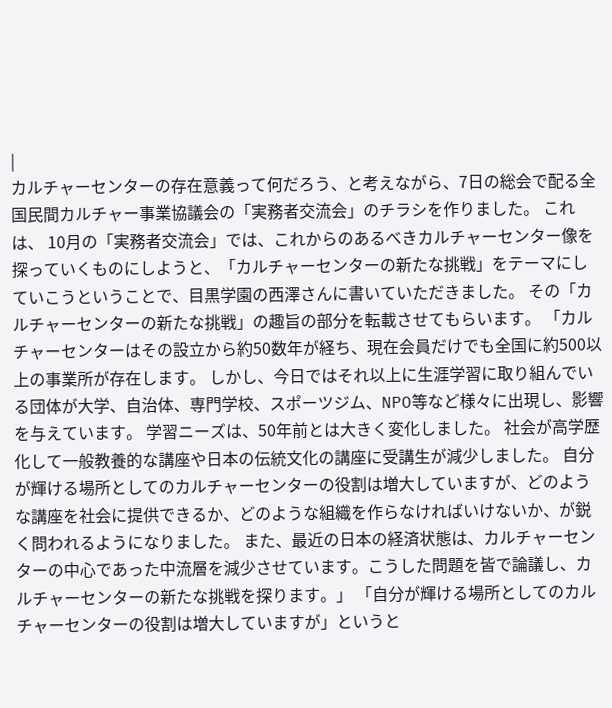|
カルチャーセンターの存在意義って何だろう、と考えながら、7日の総会で配る全国民間カルチャー事業協議会の「実務者交流会」のチラシを作りました。 これは、 10月の「実務者交流会」では、これからのあるべきカルチャーセンター像を探っていくものにしようと、「カルチャーセンターの新たな挑戦」をテーマにしていこうということで、目黒学園の西澤さんに書いていただきました。 その「カルチャーセンターの新たな挑戦」の趣旨の部分を転載させてもらいます。 「カルチャーセンターはその設立から約50数年が経ち、現在会員だけでも全国に約500以上の事業所が存在します。 しかし、今日ではそれ以上に生涯学習に取り組んでいる団体が大学、自治体、専門学校、スポーツジム、NPO等など様々に出現し、影響を与えています。 学習ニーズは、50年前とは大きく変化しました。 社会が高学歴化して一般教養的な講座や日本の伝統文化の講座に受講生が減少しました。 自分が輝ける場所としてのカルチャーセンターの役割は増大していますが、どのような講座を社会に提供できるか、どのような組織を作らなければいけないか、が鋭く問われるようになりました。 また、最近の日本の経済状態は、カルチャーセンターの中心であった中流層を減少させています。こうした問題を皆で論議し、カルチャーセンターの新たな挑戦を探ります。」 「自分が輝ける場所としてのカルチャーセンターの役割は増大していますが」というと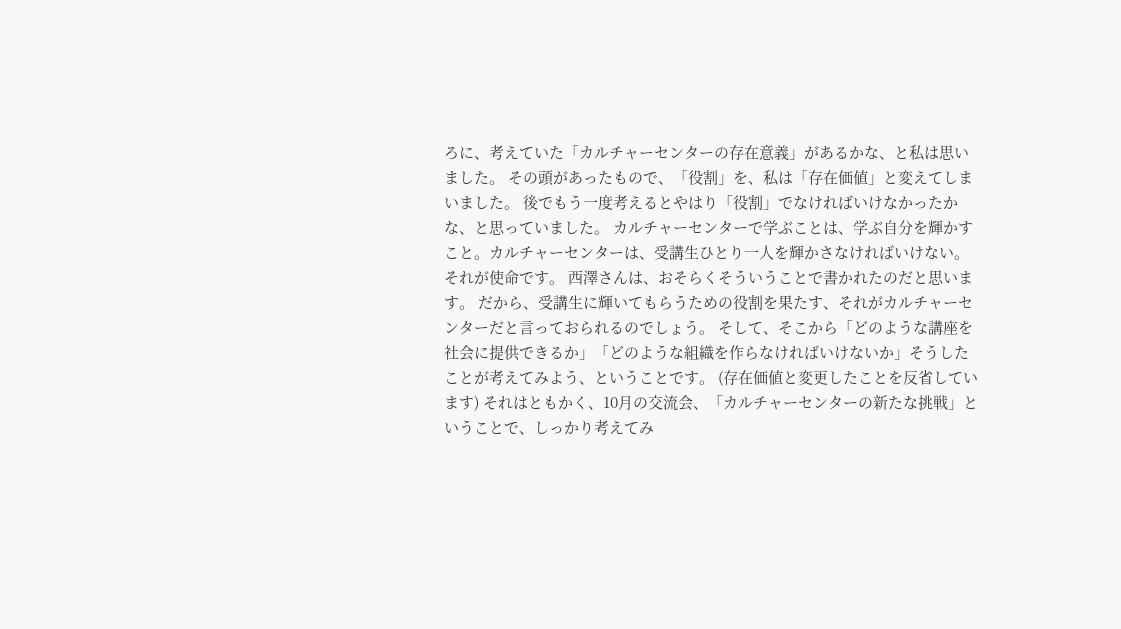ろに、考えていた「カルチャーセンターの存在意義」があるかな、と私は思いました。 その頭があったもので、「役割」を、私は「存在価値」と変えてしまいました。 後でもう一度考えるとやはり「役割」でなければいけなかったかな、と思っていました。 カルチャーセンターで学ぶことは、学ぶ自分を輝かすこと。カルチャーセンターは、受講生ひとり一人を輝かさなければいけない。それが使命です。 西澤さんは、おそらくそういうことで書かれたのだと思います。 だから、受講生に輝いてもらうための役割を果たす、それがカルチャーセンターだと言っておられるのでしょう。 そして、そこから「どのような講座を社会に提供できるか」「どのような組織を作らなければいけないか」そうしたことが考えてみよう、ということです。 (存在価値と変更したことを反省しています) それはともかく、10月の交流会、「カルチャーセンターの新たな挑戦」ということで、しっかり考えてみ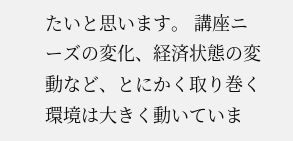たいと思います。 講座ニーズの変化、経済状態の変動など、とにかく取り巻く環境は大きく動いていま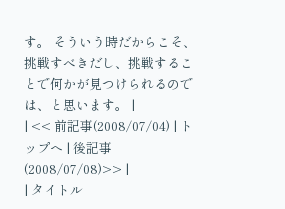す。 そういう時だからこそ、挑戦すべきだし、挑戦することで何かが見つけられるのでは、と思います。 |
| << 前記事(2008/07/04) | トップへ | 後記事(2008/07/08)>> |
| タイトル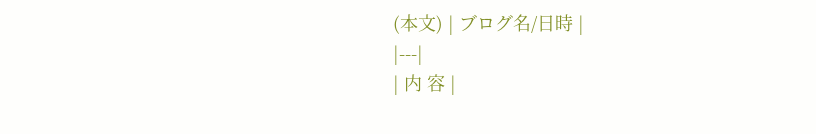(本文) | ブログ名/日時 |
|---|
| 内 容 |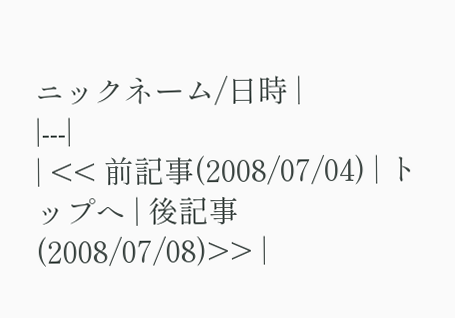ニックネーム/日時 |
|---|
| << 前記事(2008/07/04) | トップへ | 後記事(2008/07/08)>> |